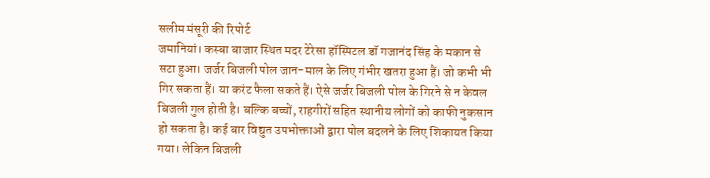सलीम मंसूरी की रिपोर्ट
जमानियां। कस्बा बाजार स्थित मदर टेरेसा हॉस्पिटल डॉ गजानंद सिंह के मकान से सटा हुआ। जर्जर बिजली पोल जान-माल के लिए गंभीर खतरा हुआ हैं। जो कभी भी गिर सकता हैं। या करंट फैला सकते हैं। ऐसे जर्जर बिजली पोल के गिरने से न केवल बिजली गुल होती है। बल्कि बच्चों, राहगीरों सहित स्थानीय लोगों को काफी नुकसान हो सकता है। कई बार विद्युत उपभोक्ताओं द्वारा पोल बदलने के लिए शिकायत किया गया। लेकिन बिजली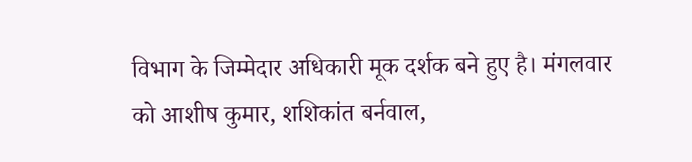विभाग के जिम्मेदार अधिकारी मूक दर्शक बने हुए है। मंगलवार को आशीष कुमार, शशिकांत बर्नवाल,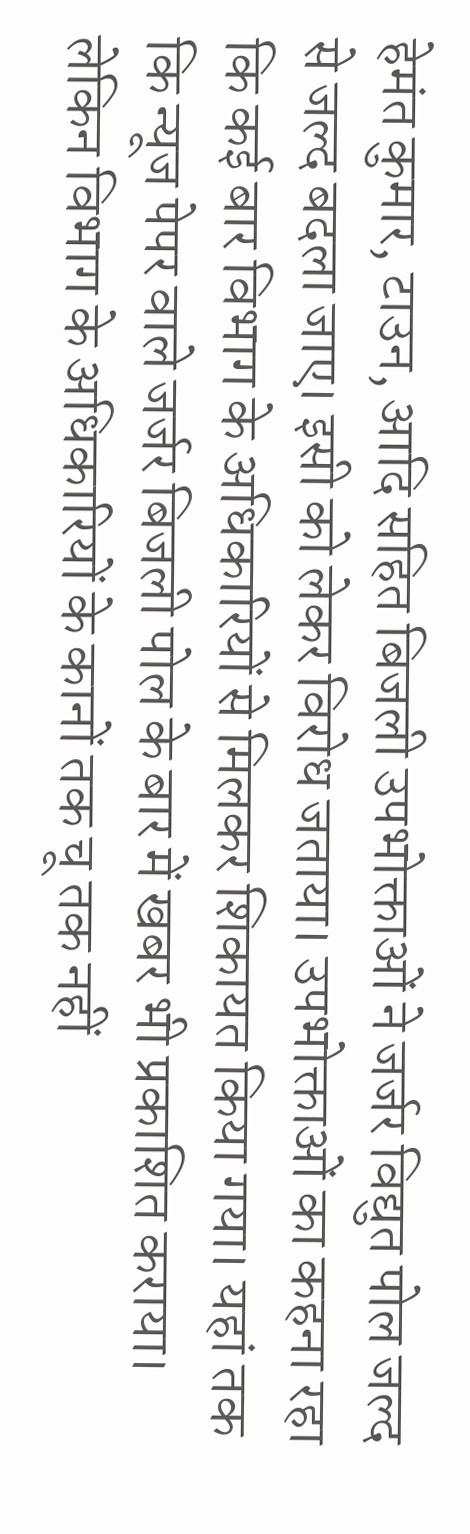हेमंत कुमार, टाउन, आदि सहित बिजली उपभोक्ताओं ने जर्जर विद्युत पोल जल्द से जल्द बदला जाए। इसी को लेकर विरोध जताया। उपभोक्ताओं का कहना रहा कि कई बार विभाग के अधिकारियों से मिलकर शिकायत किया गया। यहां तक कि न्यूज पेपर वाले जर्जर बिजली पोल के बार में खबर भी प्रकाशित कराया। लेकिन विभाग के अधिकारियों के कानों तक चू तक नहीं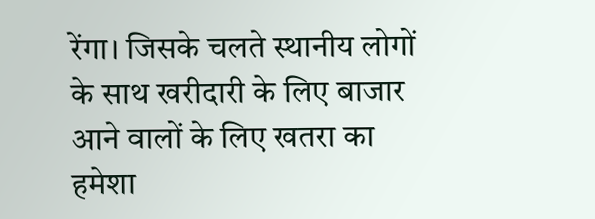रेंगा। जिसके चलते स्थानीय लोगों के साथ खरीदारी के लिए बाजार आने वालों के लिए खतरा का हमेशा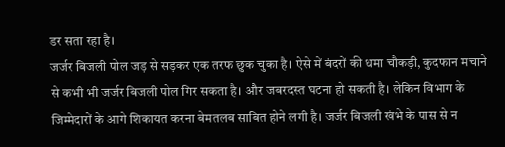डर सता रहा है।
जर्जर बिजली पोल जड़ से सड़कर एक तरफ छुक चुका है। ऐसे में बंदरों की धमा चौकड़ी, कुदफान मचाने से कभी भी जर्जर बिजली पोल गिर सकता है। और जबरदस्त घटना हो सकती है। लेकिन विभाग के जिम्मेदारों के आगे शिकायत करना बेमतलब साबित होने लगी है। जर्जर बिजली खंभे के पास से न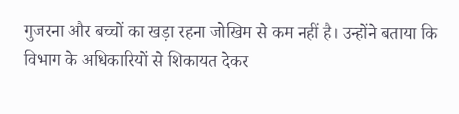गुजरना और बच्चों का खड़ा रहना जोखिम से कम नहीं है। उन्होंने बताया कि विभाग के अधिकारियों से शिकायत देकर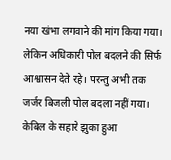नया खंभा लगवाने की मांग किया गया। लेकिन अधिकारी पोल बदलने की सिर्फ आश्वासन देते रहे। परन्तु अभी तक जर्जर बिजली पोल बदला नहीं गया। केबिल के सहारे झुका हुआ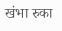खंभा रुका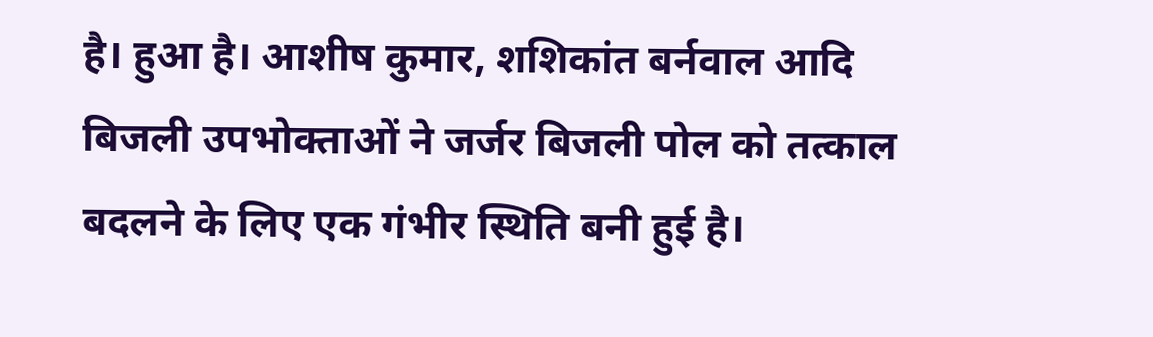है। हुआ है। आशीष कुमार, शशिकांत बर्नवाल आदि बिजली उपभोक्ताओं ने जर्जर बिजली पोल को तत्काल बदलने के लिए एक गंभीर स्थिति बनी हुई है।